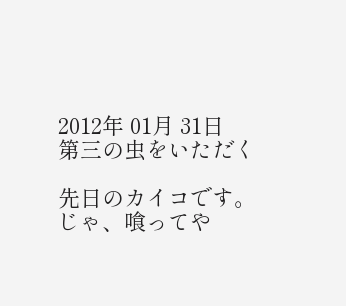2012年 01月 31日
第三の虫をいただく

先日のカイコです。
じゃ、喰ってや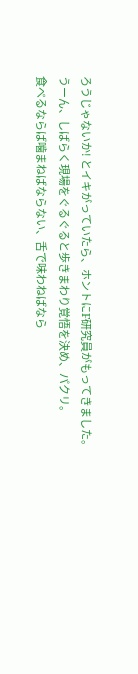ろうじゃないか! とイキがっていたら、ホントにF研究員がもってきました。
うーん、しばらく現場をぐるぐると歩きまわり覚悟を決め、パクリ。
食べるならば噛まねばならない、舌で味わねばなら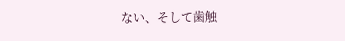ない、そして歯触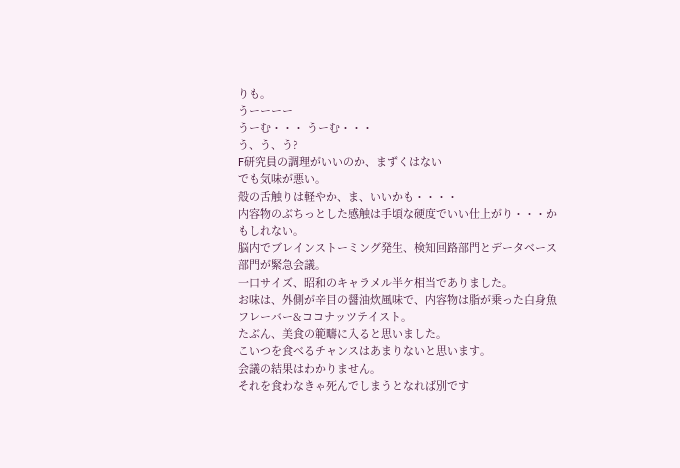りも。
うーーーー
うーむ・・・ うーむ・・・
う、う、う?
F研究員の調理がいいのか、まずくはない
でも気味が悪い。
殻の舌触りは軽やか、ま、いいかも・・・・
内容物のぶちっとした感触は手頃な硬度でいい仕上がり・・・かもしれない。
脳内でブレインストーミング発生、検知回路部門とデータベース部門が緊急会議。
一口サイズ、昭和のキャラメル半ケ相当でありました。
お味は、外側が辛目の醤油炊風味で、内容物は脂が乗った白身魚フレーバー&ココナッツテイスト。
たぶん、美食の範疇に入ると思いました。
こいつを食べるチャンスはあまりないと思います。
会議の結果はわかりません。
それを食わなきゃ死んでしまうとなれば別です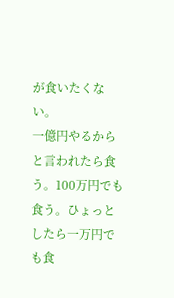が食いたくない。
一億円やるからと言われたら食う。100万円でも食う。ひょっとしたら一万円でも食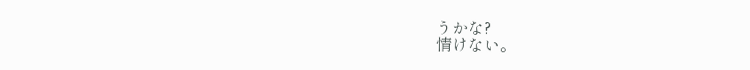うかな?
情けない。